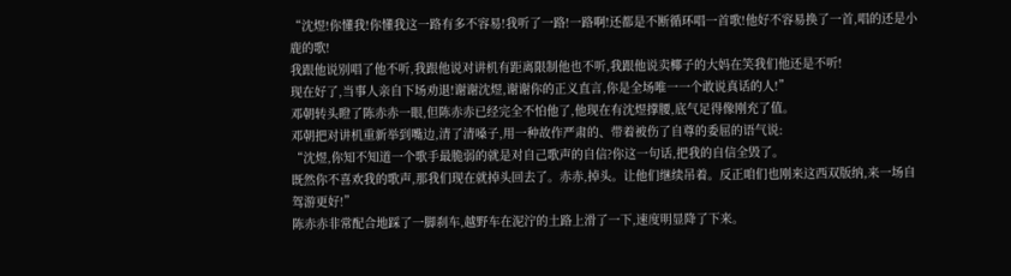“沈煜!你懂我!你懂我这一路有多不容易!我听了一路!一路啊!还都是不断循环唱一首歌!他好不容易换了一首,唱的还是小鹿的歌!
我跟他说别唱了他不听,我跟他说对讲机有距离限制他也不听,我跟他说卖椰子的大妈在笑我们他还是不听!
现在好了,当事人亲自下场劝退!谢谢沈煜,谢谢你的正义直言,你是全场唯一一个敢说真话的人!”
邓朝转头瞪了陈赤赤一眼,但陈赤赤已经完全不怕他了,他现在有沈煜撑腰,底气足得像刚充了值。
邓朝把对讲机重新举到嘴边,清了清嗓子,用一种故作严肃的、带着被伤了自尊的委屈的语气说:
“沈煜,你知不知道一个歌手最脆弱的就是对自己歌声的自信?你这一句话,把我的自信全毁了。
既然你不喜欢我的歌声,那我们现在就掉头回去了。赤赤,掉头。让他们继续吊着。反正咱们也刚来这西双版纳,来一场自驾游更好!”
陈赤赤非常配合地踩了一脚刹车,越野车在泥泞的土路上滑了一下,速度明显降了下来。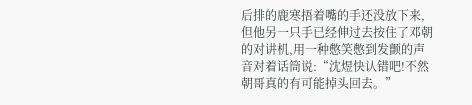后排的鹿寒捂着嘴的手还没放下来,但他另一只手已经伸过去按住了邓朝的对讲机,用一种憋笑憋到发颤的声音对着话筒说:“沈煜快认错吧!不然朝哥真的有可能掉头回去。”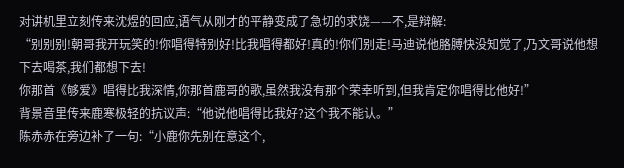对讲机里立刻传来沈煜的回应,语气从刚才的平静变成了急切的求饶——不,是辩解:
“别别别!朝哥我开玩笑的!你唱得特别好!比我唱得都好!真的!你们别走!马迪说他胳膊快没知觉了,乃文哥说他想下去喝茶,我们都想下去!
你那首《够爱》唱得比我深情,你那首鹿哥的歌,虽然我没有那个荣幸听到,但我肯定你唱得比他好!”
背景音里传来鹿寒极轻的抗议声:“他说他唱得比我好?这个我不能认。”
陈赤赤在旁边补了一句:“小鹿你先别在意这个,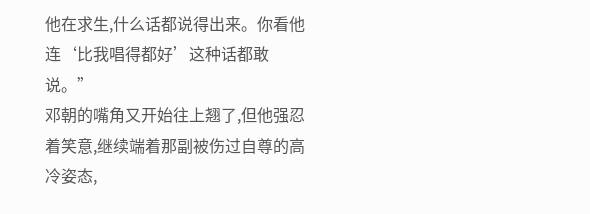他在求生,什么话都说得出来。你看他连‘比我唱得都好’这种话都敢说。”
邓朝的嘴角又开始往上翘了,但他强忍着笑意,继续端着那副被伤过自尊的高冷姿态,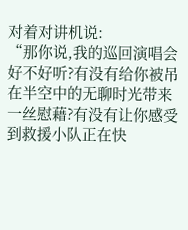对着对讲机说:
“那你说,我的巡回演唱会好不好听?有没有给你被吊在半空中的无聊时光带来一丝慰藉?有没有让你感受到救援小队正在快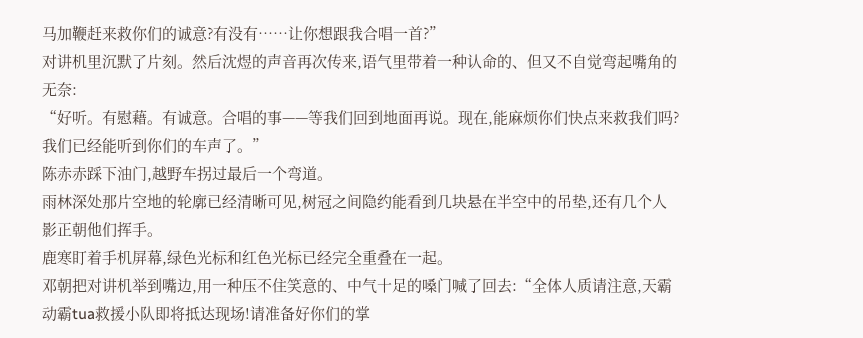马加鞭赶来救你们的诚意?有没有……让你想跟我合唱一首?”
对讲机里沉默了片刻。然后沈煜的声音再次传来,语气里带着一种认命的、但又不自觉弯起嘴角的无奈:
“好听。有慰藉。有诚意。合唱的事——等我们回到地面再说。现在,能麻烦你们快点来救我们吗?我们已经能听到你们的车声了。”
陈赤赤踩下油门,越野车拐过最后一个弯道。
雨林深处那片空地的轮廓已经清晰可见,树冠之间隐约能看到几块悬在半空中的吊垫,还有几个人影正朝他们挥手。
鹿寒盯着手机屏幕,绿色光标和红色光标已经完全重叠在一起。
邓朝把对讲机举到嘴边,用一种压不住笑意的、中气十足的嗓门喊了回去:“全体人质请注意,天霸动霸tua救援小队即将抵达现场!请准备好你们的掌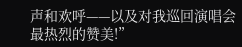声和欢呼——以及对我巡回演唱会最热烈的赞美!”